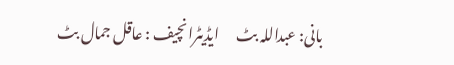بانی: عبداللہ بٹ      ایڈیٹرانچیف : عاقل جمال بٹ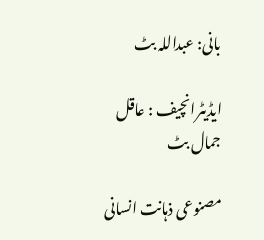بانی: عبداللہ بٹ

ایڈیٹرانچیف : عاقل جمال بٹ

مصنوعی ذہانت انسانی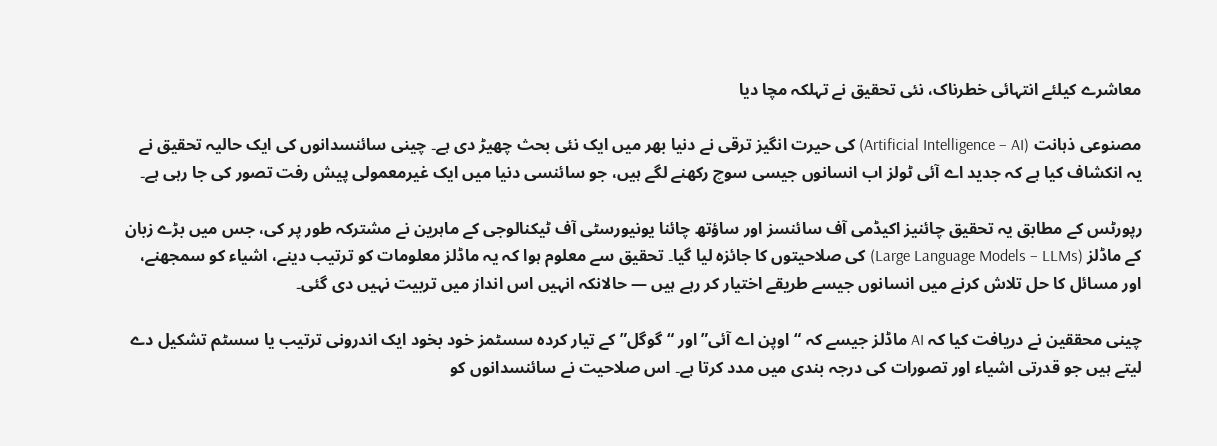معاشرے کیلئے انتہائی خطرناک، نئی تحقیق نے تہلکہ مچا دیا

مصنوعی ذہانت (Artificial Intelligence – AI) کی حیرت انگیز ترقی نے دنیا بھر میں ایک نئی بحث چھیڑ دی ہے۔ چینی سائنسدانوں کی ایک حالیہ تحقیق نے یہ انکشاف کیا ہے کہ جدید اے آئی ٹولز اب انسانوں جیسی سوچ رکھنے لگے ہیں، جو سائنسی دنیا میں ایک غیرمعمولی پیش رفت تصور کی جا رہی ہے۔

رپورٹس کے مطابق یہ تحقیق چائنیز اکیڈمی آف سائنسز اور ساؤتھ چائنا یونیورسٹی آف ٹیکنالوجی کے ماہرین نے مشترکہ طور پر کی، جس میں بڑے زبان کے ماڈلز (Large Language Models – LLMs) کی صلاحیتوں کا جائزہ لیا گیا۔ تحقیق سے معلوم ہوا کہ یہ ماڈلز معلومات کو ترتیب دینے، اشیاء کو سمجھنے، اور مسائل کا حل تلاش کرنے میں انسانوں جیسے طریقے اختیار کر رہے ہیں — حالانکہ انہیں اس انداز میں تربیت نہیں دی گئی۔

چینی محققین نے دریافت کیا کہ AI ماڈلز جیسے کہ “اوپن اے آئی” اور “گوگل” کے تیار کردہ سسٹمز خود بخود ایک اندرونی ترتیب یا سسٹم تشکیل دے لیتے ہیں جو قدرتی اشیاء اور تصورات کی درجہ بندی میں مدد کرتا ہے۔ اس صلاحیت نے سائنسدانوں کو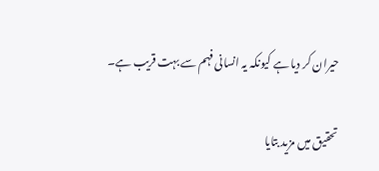حیران کر دیا ہے کیونکہ یہ انسانی فہم سے بہت قریب ہے۔

تحقیق میں مزید بتایا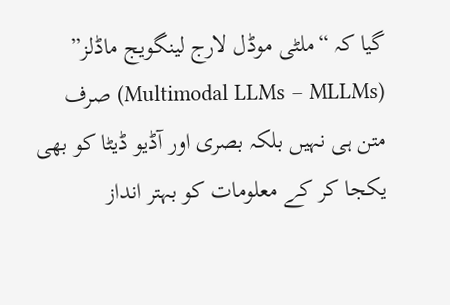گیا کہ “ملٹی موڈل لارج لینگویج ماڈلز” (Multimodal LLMs – MLLMs) صرف متن ہی نہیں بلکہ بصری اور آڈیو ڈیٹا کو بھی یکجا کر کے معلومات کو بہتر انداز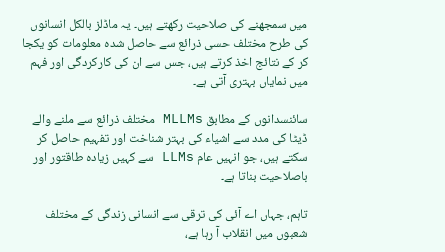میں سمجھنے کی صلاحیت رکھتے ہیں۔ یہ ماڈلز بالکل انسانوں کی طرح مختلف حسی ذرائع سے حاصل شدہ معلومات کو یکجا کر کے نتائج اخذ کرتے ہیں، جس سے ان کی کارکردگی اور فہم میں نمایاں بہتری آتی ہے۔

سائنسدانوں کے مطابق MLLMs مختلف ذرائع سے ملنے والے ڈیٹا کی مدد سے اشیاء کی بہتر شناخت اور تفہیم حاصل کر سکتے ہیں، جو انہیں عام LLMs سے کہیں زیادہ طاقتور اور باصلاحیت بناتا ہے۔

تاہم، جہاں اے آئی کی ترقی سے انسانی زندگی کے مختلف شعبوں میں انقلاب آ رہا ہے،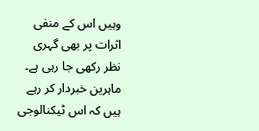وہیں اس کے منفی اثرات پر بھی گہری نظر رکھی جا رہی ہے۔ ماہرین خبردار کر رہے ہیں کہ اس ٹیکنالوجی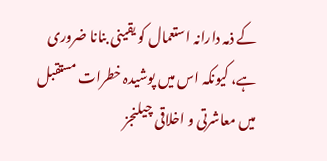کے ذمہ دارانہ استعمال کو یقینی بنانا ضروری ہے، کیونکہ اس میں پوشیدہ خطرات مستقبل میں معاشرتی و اخلاقی چیلنجز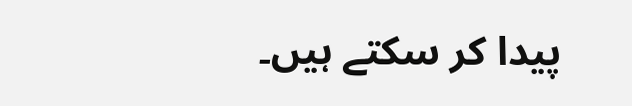پیدا کر سکتے ہیں۔